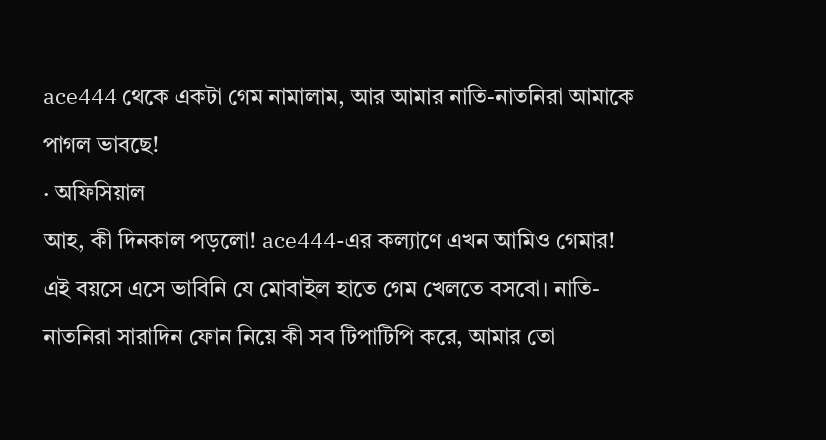ace444 থেকে একটা গেম নামালাম, আর আমার নাতি-নাতনিরা আমাকে পাগল ভাবছে!
· অফিসিয়াল
আহ, কী দিনকাল পড়লো! ace444-এর কল্যাণে এখন আমিও গেমার!
এই বয়সে এসে ভাবিনি যে মোবাইল হাতে গেম খেলতে বসবো। নাতি-নাতনিরা সারাদিন ফোন নিয়ে কী সব টিপাটিপি করে, আমার তো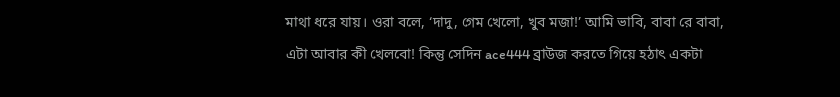মাথা ধরে যায়। ওরা বলে, ‘দাদু, গেম খেলো, খুব মজা!’ আমি ভাবি, বাবা রে বাবা, এটা আবার কী খেলবো! কিন্তু সেদিন ace444 ব্রাউজ করতে গিয়ে হঠাৎ একটা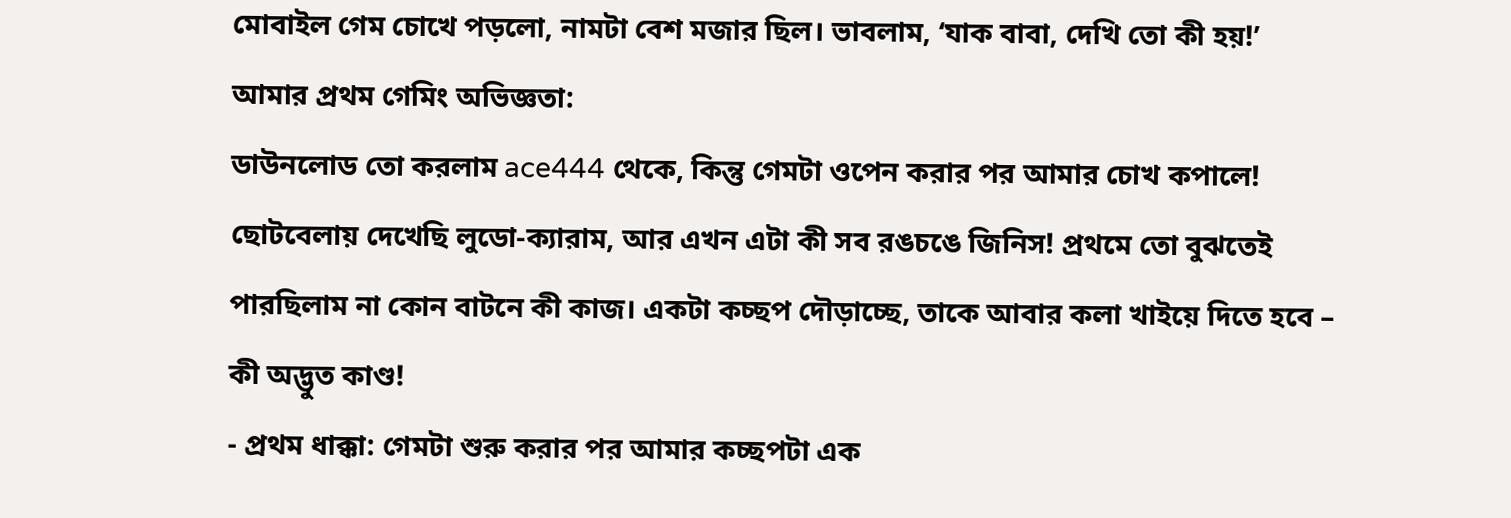মোবাইল গেম চোখে পড়লো, নামটা বেশ মজার ছিল। ভাবলাম, ‘যাক বাবা, দেখি তো কী হয়!’
আমার প্রথম গেমিং অভিজ্ঞতা:
ডাউনলোড তো করলাম ace444 থেকে, কিন্তু গেমটা ওপেন করার পর আমার চোখ কপালে! ছোটবেলায় দেখেছি লুডো-ক্যারাম, আর এখন এটা কী সব রঙচঙে জিনিস! প্রথমে তো বুঝতেই পারছিলাম না কোন বাটনে কী কাজ। একটা কচ্ছপ দৌড়াচ্ছে, তাকে আবার কলা খাইয়ে দিতে হবে – কী অদ্ভুত কাণ্ড!
- প্রথম ধাক্কা: গেমটা শুরু করার পর আমার কচ্ছপটা এক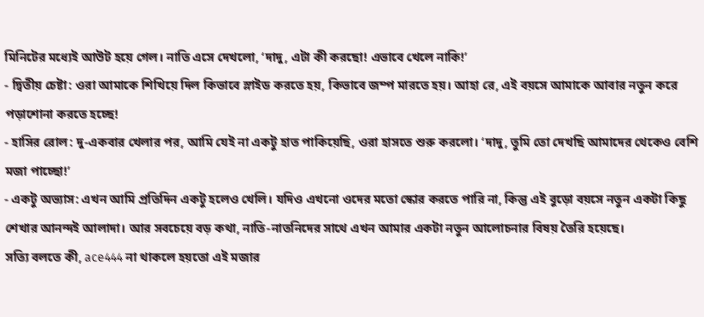মিনিটের মধ্যেই আউট হয়ে গেল। নাতি এসে দেখলো, ‘দাদু, এটা কী করছো! এভাবে খেলে নাকি!’
- দ্বিতীয় চেষ্টা: ওরা আমাকে শিখিয়ে দিল কিভাবে স্লাইড করতে হয়, কিভাবে জম্প মারতে হয়। আহা রে, এই বয়সে আমাকে আবার নতুন করে পড়াশোনা করতে হচ্ছে!
- হাসির রোল: দু-একবার খেলার পর, আমি যেই না একটু হাত পাকিয়েছি, ওরা হাসতে শুরু করলো। ‘দাদু, তুমি তো দেখছি আমাদের থেকেও বেশি মজা পাচ্ছো!’
- একটু অভ্যাস: এখন আমি প্রতিদিন একটু হলেও খেলি। যদিও এখনো ওদের মতো স্কোর করতে পারি না, কিন্তু এই বুড়ো বয়সে নতুন একটা কিছু শেখার আনন্দই আলাদা। আর সবচেয়ে বড় কথা, নাতি-নাতনিদের সাথে এখন আমার একটা নতুন আলোচনার বিষয় তৈরি হয়েছে।
সত্যি বলতে কী, ace444 না থাকলে হয়তো এই মজার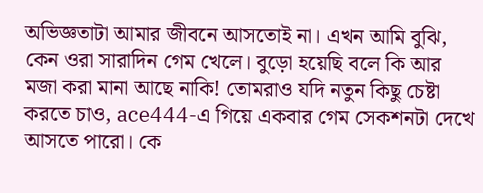অভিজ্ঞতাটা আমার জীবনে আসতোই না। এখন আমি বুঝি, কেন ওরা সারাদিন গেম খেলে। বুড়ো হয়েছি বলে কি আর মজা করা মানা আছে নাকি! তোমরাও যদি নতুন কিছু চেষ্টা করতে চাও, ace444-এ গিয়ে একবার গেম সেকশনটা দেখে আসতে পারো। কে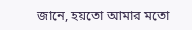জানে, হয়তো আমার মতো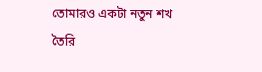তোমারও একটা নতুন শখ তৈরি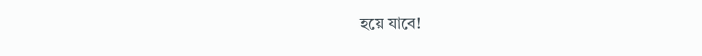হয়ে যাবে!